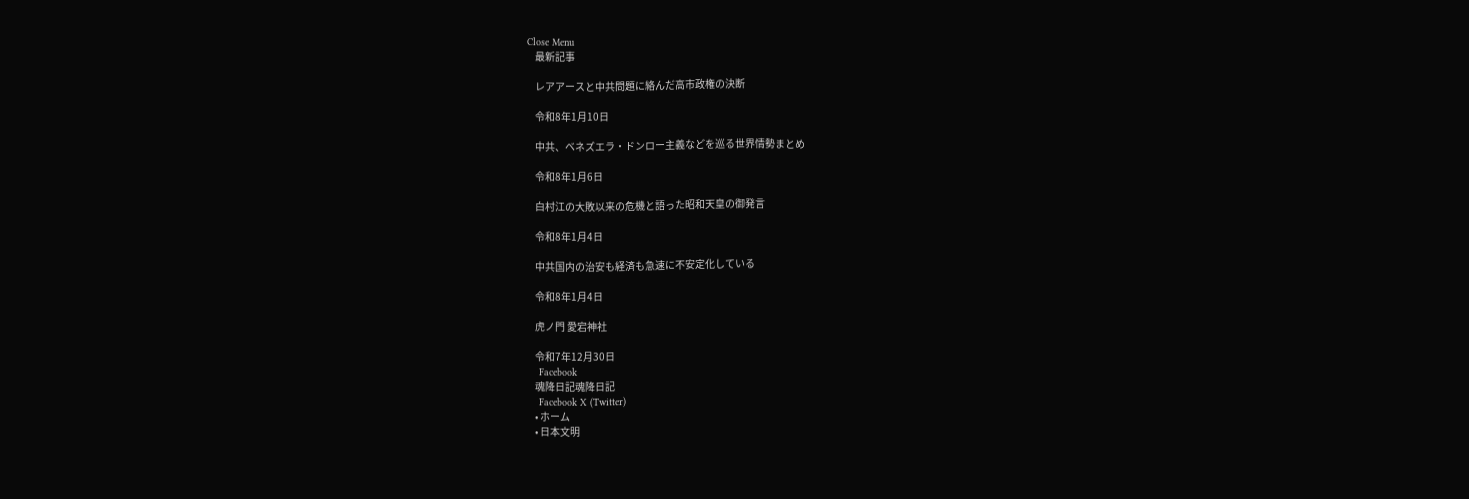Close Menu
    最新記事

    レアアースと中共問題に絡んだ高市政権の決断

    令和8年1月10日

    中共、ベネズエラ・ドンロー主義などを巡る世界情勢まとめ

    令和8年1月6日

    白村江の大敗以来の危機と語った昭和天皇の御発言

    令和8年1月4日

    中共国内の治安も経済も急速に不安定化している

    令和8年1月4日

    虎ノ門 愛宕神社

    令和7年12月30日
    Facebook
    魂降日記魂降日記
    Facebook X (Twitter)
    • ホーム
    • 日本文明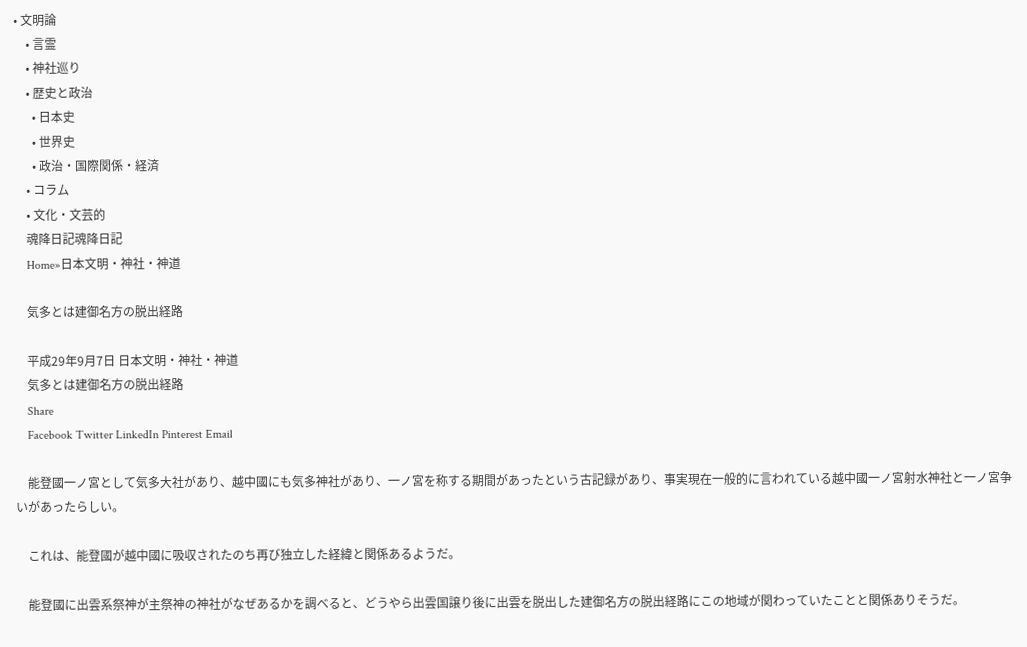• 文明論
    • 言霊
    • 神社巡り
    • 歴史と政治
      • 日本史
      • 世界史
      • 政治・国際関係・経済
    • コラム
    • 文化・文芸的
    魂降日記魂降日記
    Home»日本文明・神社・神道

    気多とは建御名方の脱出経路

    平成29年9月7日 日本文明・神社・神道
    気多とは建御名方の脱出経路
    Share
    Facebook Twitter LinkedIn Pinterest Email

    能登國一ノ宮として気多大社があり、越中國にも気多神社があり、一ノ宮を称する期間があったという古記録があり、事実現在一般的に言われている越中國一ノ宮射水神社と一ノ宮争いがあったらしい。

    これは、能登國が越中國に吸収されたのち再び独立した経緯と関係あるようだ。

    能登國に出雲系祭神が主祭神の神社がなぜあるかを調べると、どうやら出雲国譲り後に出雲を脱出した建御名方の脱出経路にこの地域が関わっていたことと関係ありそうだ。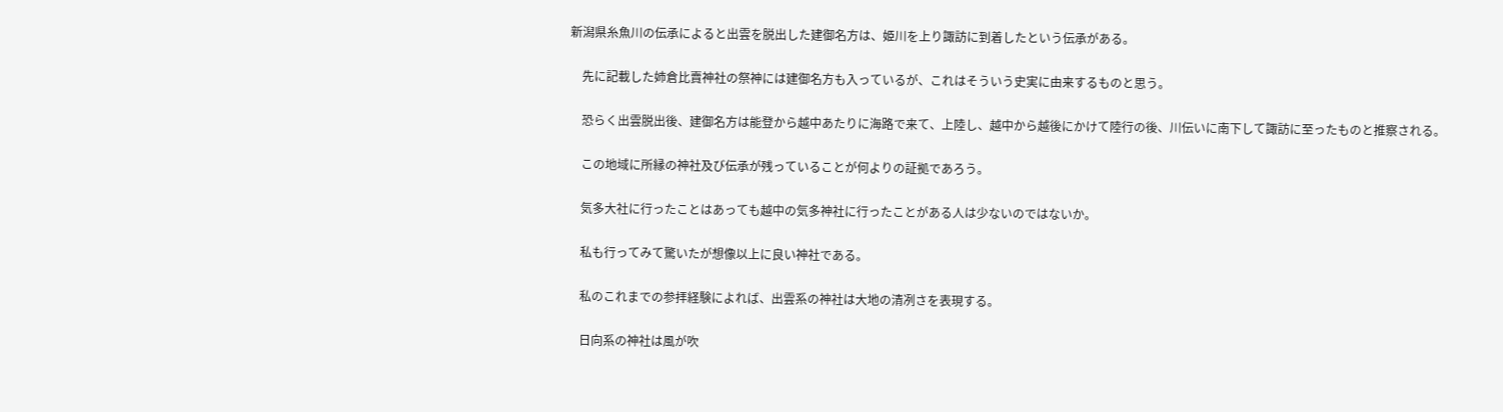新潟県糸魚川の伝承によると出雲を脱出した建御名方は、姫川を上り諏訪に到着したという伝承がある。

    先に記載した姉倉比賣神社の祭神には建御名方も入っているが、これはそういう史実に由来するものと思う。

    恐らく出雲脱出後、建御名方は能登から越中あたりに海路で来て、上陸し、越中から越後にかけて陸行の後、川伝いに南下して諏訪に至ったものと推察される。

    この地域に所縁の神社及び伝承が残っていることが何よりの証拠であろう。

    気多大社に行ったことはあっても越中の気多神社に行ったことがある人は少ないのではないか。

    私も行ってみて驚いたが想像以上に良い神社である。

    私のこれまでの参拝経験によれば、出雲系の神社は大地の清冽さを表現する。

    日向系の神社は風が吹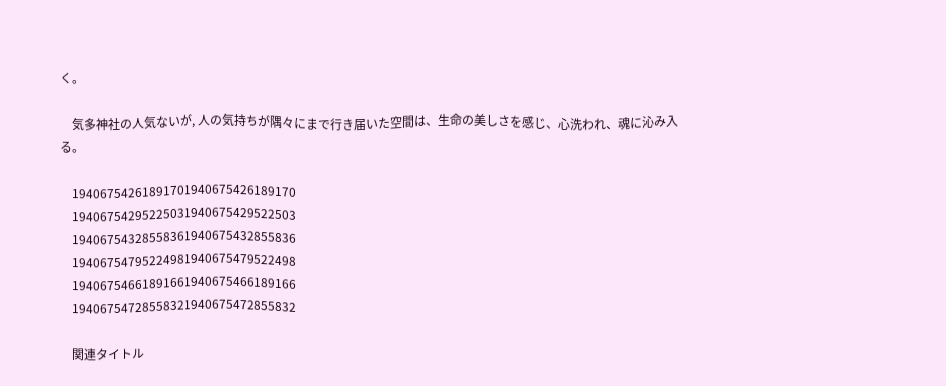く。

    気多神社の人気ないが, 人の気持ちが隅々にまで行き届いた空間は、生命の美しさを感じ、心洗われ、魂に沁み入る。

    19406754261891701940675426189170
    19406754295225031940675429522503
    19406754328558361940675432855836
    19406754795224981940675479522498
    19406754661891661940675466189166
    19406754728558321940675472855832

    関連タイトル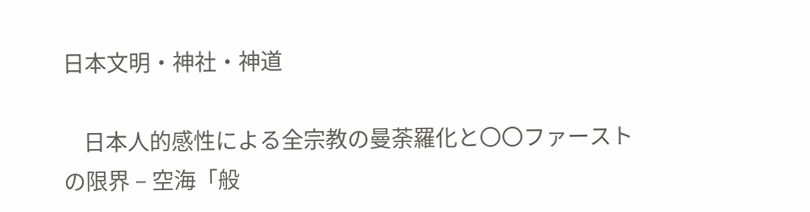日本文明・神社・神道

    日本人的感性による全宗教の曼荼羅化と〇〇ファーストの限界 – 空海「般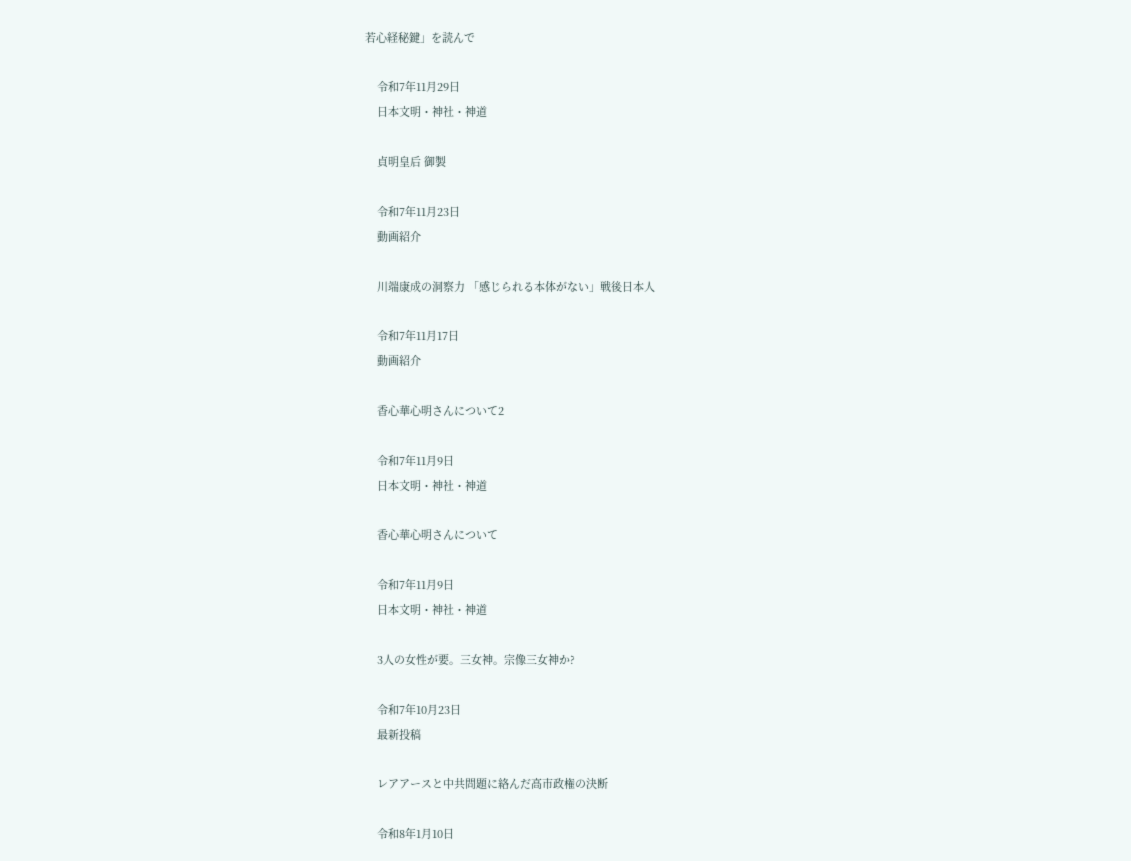若心経秘鍵」を読んで

    令和7年11月29日
    日本文明・神社・神道

    貞明皇后 御製

    令和7年11月23日
    動画紹介

    川端康成の洞察力 「感じられる本体がない」戦後日本人

    令和7年11月17日
    動画紹介

    香心華心明さんについて2

    令和7年11月9日
    日本文明・神社・神道

    香心華心明さんについて

    令和7年11月9日
    日本文明・神社・神道

    3人の女性が要。三女神。宗像三女神か?

    令和7年10月23日
    最新投稿

    レアアースと中共問題に絡んだ高市政権の決断

    令和8年1月10日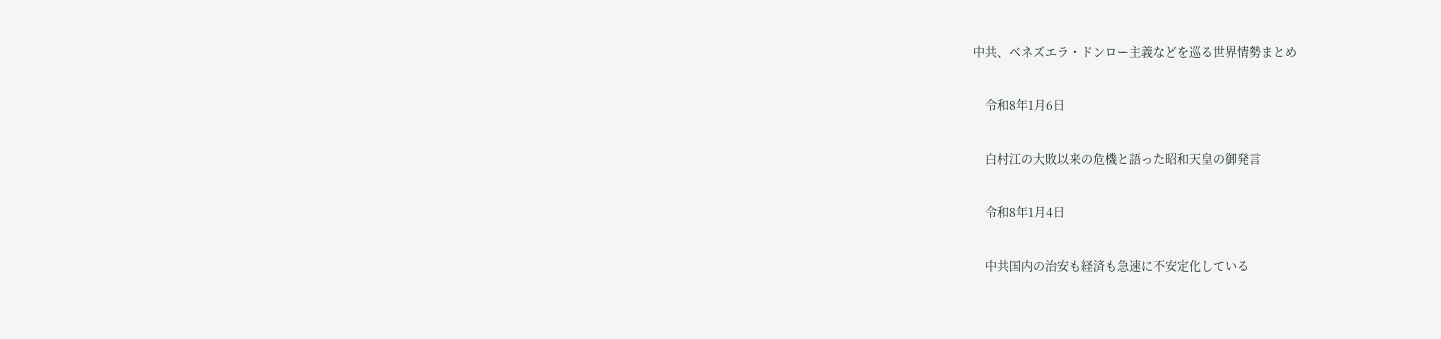中共、ベネズエラ・ドンロー主義などを巡る世界情勢まとめ

    令和8年1月6日

    白村江の大敗以来の危機と語った昭和天皇の御発言

    令和8年1月4日

    中共国内の治安も経済も急速に不安定化している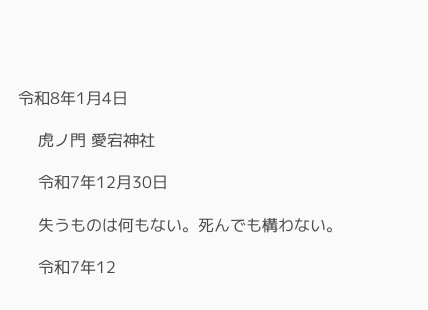令和8年1月4日

    虎ノ門 愛宕神社

    令和7年12月30日

    失うものは何もない。死んでも構わない。

    令和7年12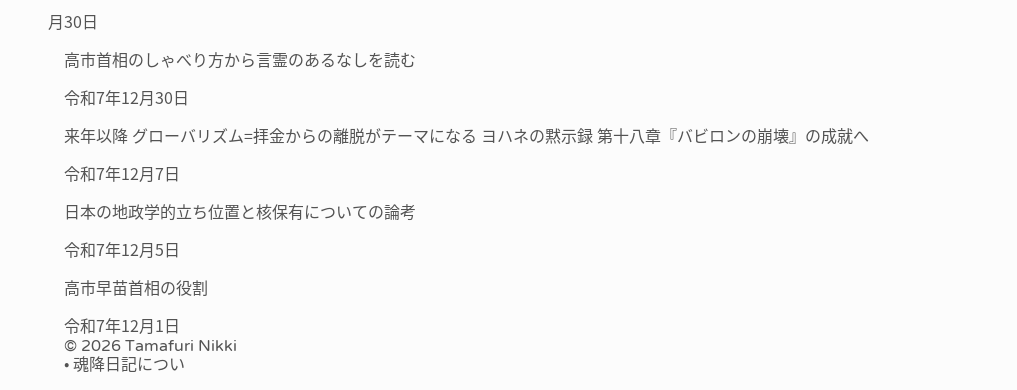月30日

    高市首相のしゃべり方から言霊のあるなしを読む

    令和7年12月30日

    来年以降 グローバリズム=拝金からの離脱がテーマになる ヨハネの黙示録 第十八章『バビロンの崩壊』の成就へ

    令和7年12月7日

    日本の地政学的立ち位置と核保有についての論考

    令和7年12月5日

    高市早苗首相の役割

    令和7年12月1日
    © 2026 Tamafuri Nikki
    • 魂降日記につい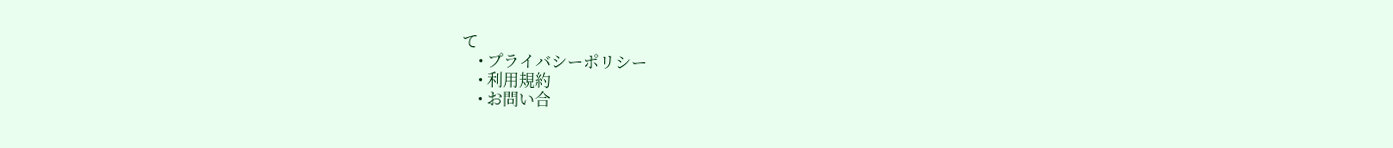て
    • プライバシーポリシー
    • 利用規約
    • お問い合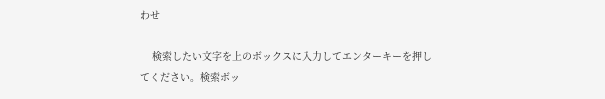わせ

    検索したい文字を上のボックスに入力してエンターキーを押してください。検索ボッ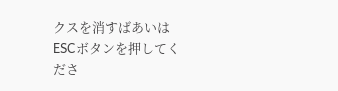クスを消すばあいはESCボタンを押してくださ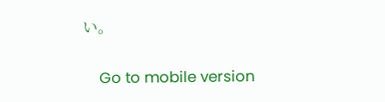い。

    Go to mobile version